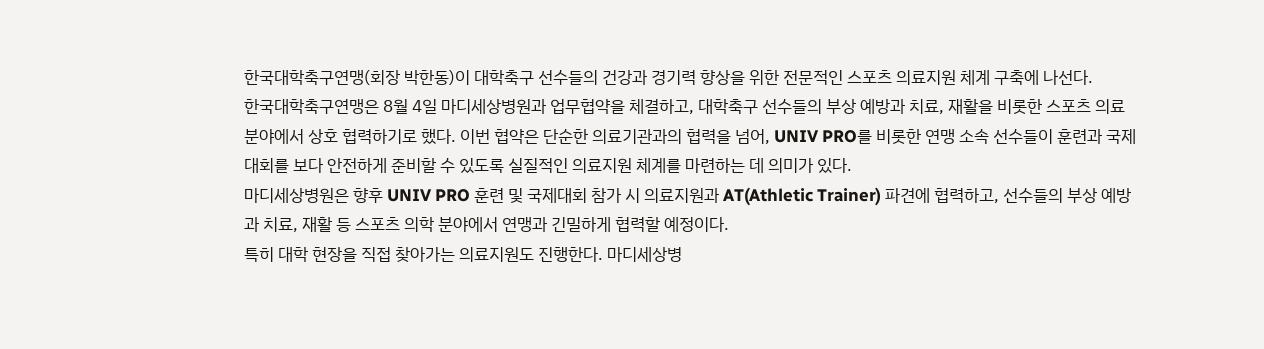한국대학축구연맹(회장 박한동)이 대학축구 선수들의 건강과 경기력 향상을 위한 전문적인 스포츠 의료지원 체계 구축에 나선다.
한국대학축구연맹은 8월 4일 마디세상병원과 업무협약을 체결하고, 대학축구 선수들의 부상 예방과 치료, 재활을 비롯한 스포츠 의료 분야에서 상호 협력하기로 했다. 이번 협약은 단순한 의료기관과의 협력을 넘어, UNIV PRO를 비롯한 연맹 소속 선수들이 훈련과 국제대회를 보다 안전하게 준비할 수 있도록 실질적인 의료지원 체계를 마련하는 데 의미가 있다.
마디세상병원은 향후 UNIV PRO 훈련 및 국제대회 참가 시 의료지원과 AT(Athletic Trainer) 파견에 협력하고, 선수들의 부상 예방과 치료, 재활 등 스포츠 의학 분야에서 연맹과 긴밀하게 협력할 예정이다.
특히 대학 현장을 직접 찾아가는 의료지원도 진행한다. 마디세상병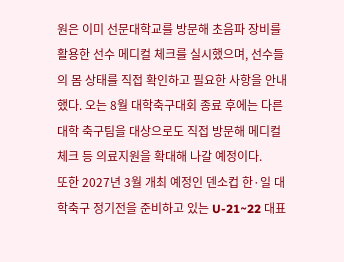원은 이미 선문대학교를 방문해 초음파 장비를 활용한 선수 메디컬 체크를 실시했으며, 선수들의 몸 상태를 직접 확인하고 필요한 사항을 안내했다. 오는 8월 대학축구대회 종료 후에는 다른 대학 축구팀을 대상으로도 직접 방문해 메디컬 체크 등 의료지원을 확대해 나갈 예정이다.
또한 2027년 3월 개최 예정인 덴소컵 한·일 대학축구 정기전을 준비하고 있는 U-21~22 대표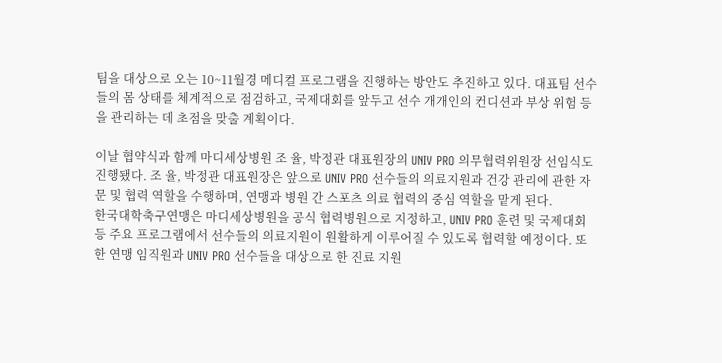팀을 대상으로 오는 10~11월경 메디컬 프로그램을 진행하는 방안도 추진하고 있다. 대표팀 선수들의 몸 상태를 체계적으로 점검하고, 국제대회를 앞두고 선수 개개인의 컨디션과 부상 위험 등을 관리하는 데 초점을 맞출 계획이다.

이날 협약식과 함께 마디세상병원 조 율, 박정관 대표원장의 UNIV PRO 의무협력위원장 선임식도 진행됐다. 조 율, 박정관 대표원장은 앞으로 UNIV PRO 선수들의 의료지원과 건강 관리에 관한 자문 및 협력 역할을 수행하며, 연맹과 병원 간 스포츠 의료 협력의 중심 역할을 맡게 된다.
한국대학축구연맹은 마디세상병원을 공식 협력병원으로 지정하고, UNIV PRO 훈련 및 국제대회 등 주요 프로그램에서 선수들의 의료지원이 원활하게 이루어질 수 있도록 협력할 예정이다. 또한 연맹 임직원과 UNIV PRO 선수들을 대상으로 한 진료 지원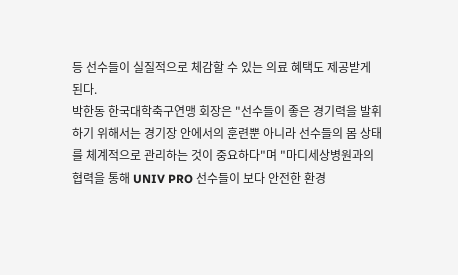등 선수들이 실질적으로 체감할 수 있는 의료 혜택도 제공받게 된다.
박한동 한국대학축구연맹 회장은 "선수들이 좋은 경기력을 발휘하기 위해서는 경기장 안에서의 훈련뿐 아니라 선수들의 몸 상태를 체계적으로 관리하는 것이 중요하다"며 "마디세상병원과의 협력을 통해 UNIV PRO 선수들이 보다 안전한 환경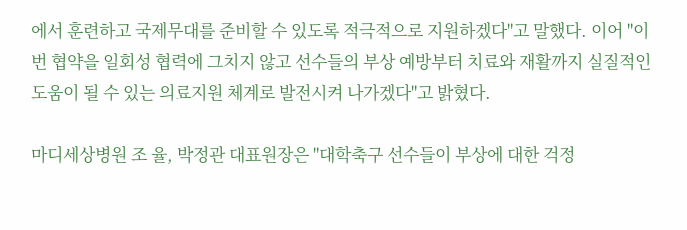에서 훈련하고 국제무대를 준비할 수 있도록 적극적으로 지원하겠다"고 말했다. 이어 "이번 협약을 일회성 협력에 그치지 않고 선수들의 부상 예방부터 치료와 재활까지 실질적인 도움이 될 수 있는 의료지원 체계로 발전시켜 나가겠다"고 밝혔다.

마디세상병원 조 율, 박정관 대표원장은 "대학축구 선수들이 부상에 대한 걱정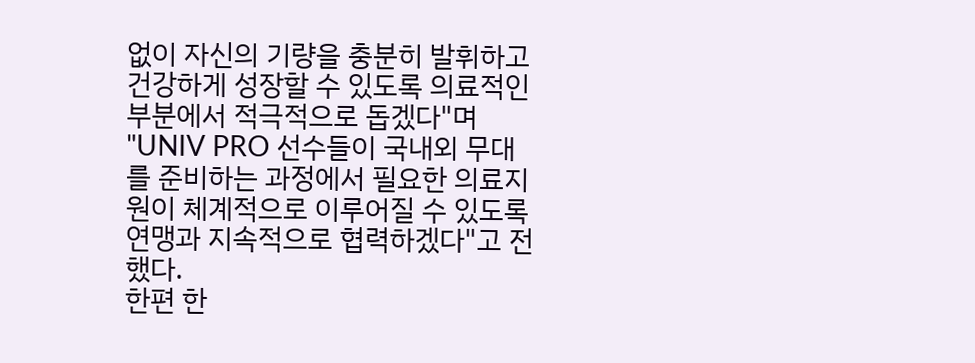없이 자신의 기량을 충분히 발휘하고 건강하게 성장할 수 있도록 의료적인 부분에서 적극적으로 돕겠다"며 "UNIV PRO 선수들이 국내외 무대를 준비하는 과정에서 필요한 의료지원이 체계적으로 이루어질 수 있도록 연맹과 지속적으로 협력하겠다"고 전했다.
한편 한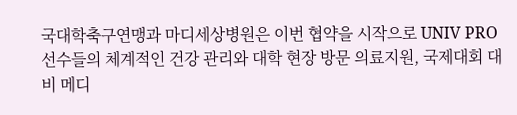국대학축구연맹과 마디세상병원은 이번 협약을 시작으로 UNIV PRO 선수들의 체계적인 건강 관리와 대학 현장 방문 의료지원, 국제대회 대비 메디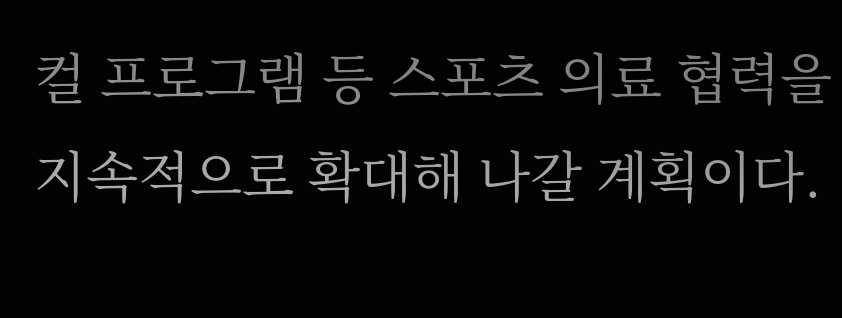컬 프로그램 등 스포츠 의료 협력을 지속적으로 확대해 나갈 계획이다.